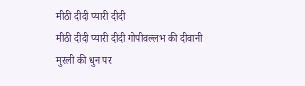मीठी दीदी प्यारी दीदी
मीठी दीदी प्यारी दीदी गोपीवल्लभ की दीवानी
मुरली की धुन पर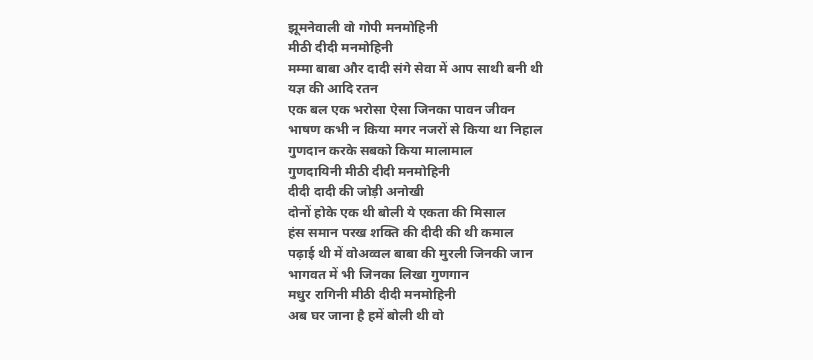झूमनेवाली वो गोपी मनमोहिनी
मीठी दीदी मनमोहिनी
मम्मा बाबा और दादी संगे सेवा में आप साथी बनी थी
यज्ञ की आदि रतन
एक बल एक भरोसा ऐसा जिनका पावन जीवन
भाषण कभी न किया मगर नजरों से किया था निहाल
गुणदान करके सबको किया मालामाल
गुणदायिनी मीठी दीदी मनमोहिनी
दीदी दादी की जोड़ी अनोखी
दोनों होके एक थी बोली ये एकता की मिसाल
हंस समान परख शक्ति की दीदी की थी कमाल
पढ़ाई थी में वोअव्वल बाबा की मुरली जिनकी जान
भागवत में भी जिनका लिखा गुणगान
मधुर रागिनी मीठी दीदी मनमोहिनी
अब घर जाना है हमें बोली थी वो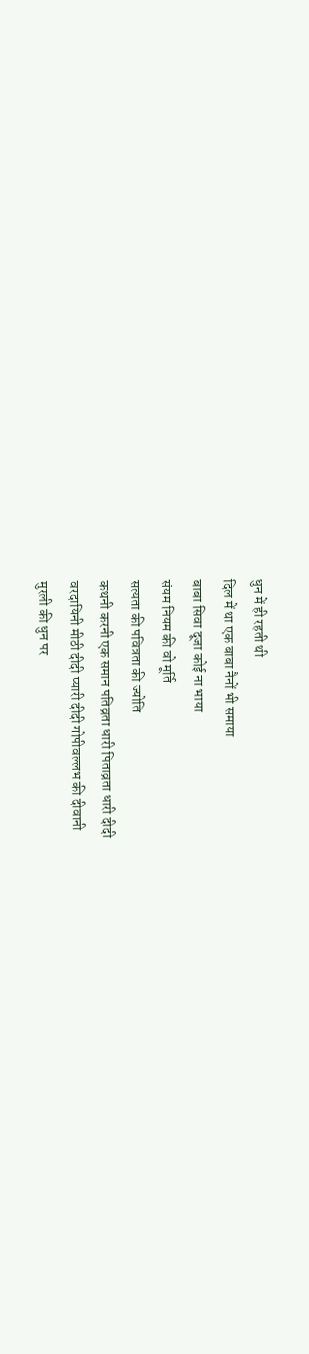धुन में ही रहती थी
दिल में था एक बाबा नैनों भी समाया
बाबा सिवा दूजा कोई ना भाया
संयम नियम की वो मूर्ति
सत्यता की पवित्रता की ज्योति
कथनी करनी एक समान पतिव्रता धारी पिताव्रता धारी दीदी
वरदायिनी मीठी दीदी प्यारी दीदी गोपीवल्लभ की दीवानी
मुरली की धुन पर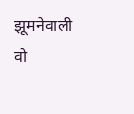झूमनेवाली वो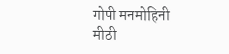गोपी मनमोहिनी
मीठी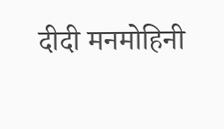दीदी मनमोहिनी